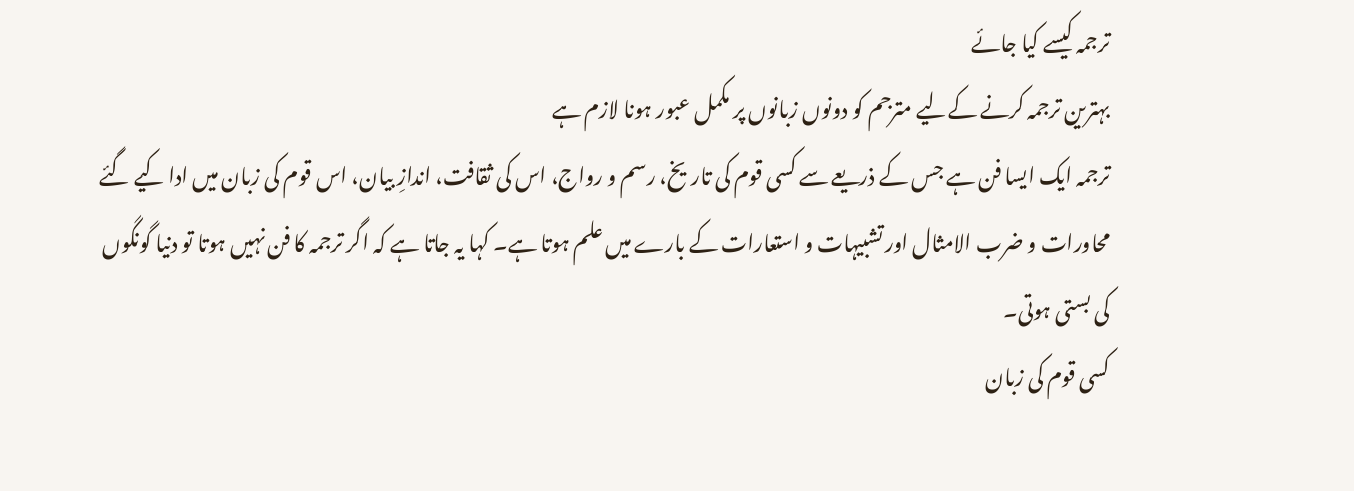ترجمہ کیسے کیا جائے
بہترین ترجمہ کرنے کےلیے مترجم کو دونوں زبانوں پر مکمل عبور ہونا لازم ہے
ترجمہ ایک ایسا فن ہے جس کے ذریعے سے کسی قوم کی تاریخ، رسم و رواج، اس کی ثقافت، اندازِ بیان، اس قوم کی زبان میں ادا کیے گئے محاورات و ضرب الامثال اور تشبیہات و استعارات کے بارے میں علم ہوتا ہے۔ کہا یہ جاتا ہے کہ اگر ترجمہ کا فن نہیں ہوتا تو دنیا گونگوں کی بستی ہوتی۔
کسی قوم کی زبان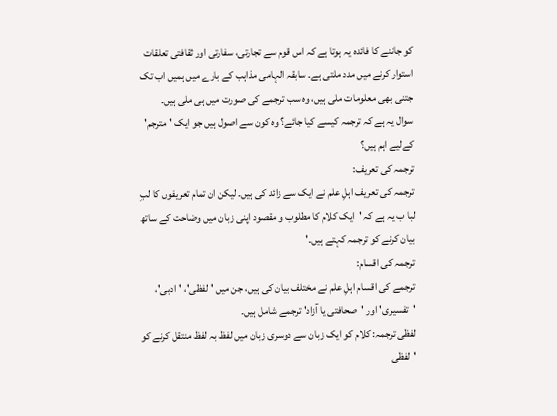کو جاننے کا فائدہ یہ ہوتا ہے کہ اس قوم سے تجارتی، سفارتی اور ثقافتی تعلقات استوار کرنے میں مدد ملتی ہے۔ سابقہ الہامی مذاہب کے بارے میں ہمیں اب تک جتنی بھی معلومات ملی ہیں، وہ سب ترجمے کی صورت میں ہی ملی ہیں۔
سوال یہ ہے کہ ترجمہ کیسے کیا جائے؟ وہ کون سے اصول ہیں جو ایک 'مترجم' کےلیے اہم ہیں؟
ترجمہ کی تعریف:
ترجمہ کی تعریف اہلِ علم نے ایک سے زائد کی ہیں۔ لیکن ان تمام تعریفوں کا لبِ لبا ب یہ ہے کہ 'ایک کلام کا مطلوب و مقصود اپنی زبان میں وضاحت کے ساتھ بیان کرنے کو ترجمہ کہتے ہیں۔'
ترجمہ کی اقسام:
ترجمے کی اقسام اہلِ علم نے مختلف بیان کی ہیں، جن میں 'لفظی'، 'ادبی'، 'تفسیری' اور 'صحافتی یا آزاد' ترجمے شامل ہیں۔
لفظی ترجمہ: کلام کو ایک زبان سے دوسری زبان میں لفظ بہ لفظ منتقل کرنے کو 'لفظی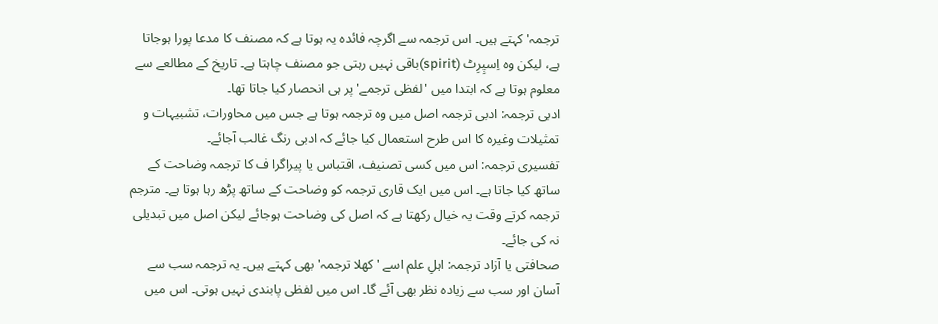ترجمہ' کہتے ہیں۔ اس ترجمہ سے اگرچہ فائدہ یہ ہوتا ہے کہ مصنف کا مدعا پورا ہوجاتا ہے، لیکن وہ اِسپِرِٹ (spirit)باقی نہیں رہتی جو مصنف چاہتا ہے۔ تاریخ کے مطالعے سے معلوم ہوتا ہے کہ ابتدا میں 'لفظی ترجمے' پر ہی انحصار کیا جاتا تھا۔
ادبی ترجمہ: ادبی ترجمہ اصل میں وہ ترجمہ ہوتا ہے جس میں محاورات، تشبیہات و تمثیلات وغیرہ کا اس طرح استعمال کیا جائے کہ ادبی رنگ غالب آجائے۔
تفسیری ترجمہ: اس میں کسی تصنیف، اقتباس یا پیراگرا ف کا ترجمہ وضاحت کے ساتھ کیا جاتا ہے۔ اس میں ایک قاری ترجمہ کو وضاحت کے ساتھ پڑھ رہا ہوتا ہے۔ مترجم ترجمہ کرتے وقت یہ خیال رکھتا ہے کہ اصل کی وضاحت ہوجائے لیکن اصل میں تبدیلی نہ کی جائے۔
صحافتی یا آزاد ترجمہ: اہلِ علم اسے 'کھلا ترجمہ' بھی کہتے ہیں۔ یہ ترجمہ سب سے آسان اور سب سے زیادہ نظر بھی آئے گا۔ اس میں لفظی پابندی نہیں ہوتی۔ اس میں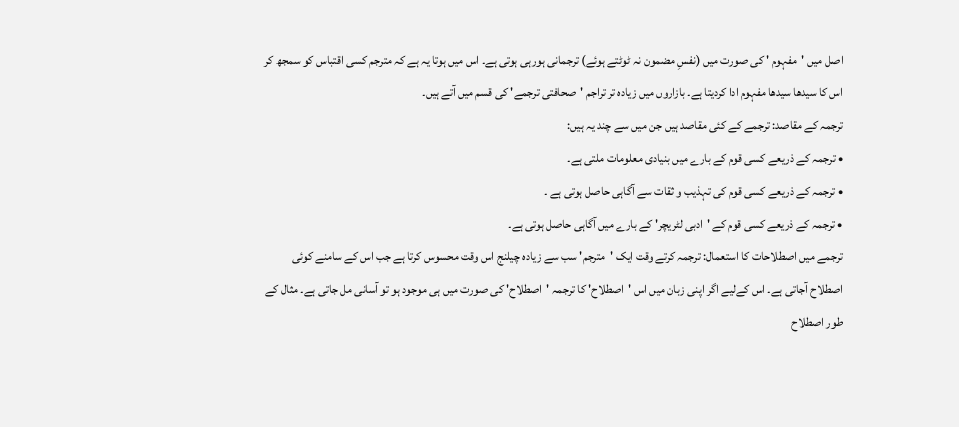اصل میں 'مفہوم ' کی صورت میں (نفسِ مضمون نہ ٹوٹتے ہوئے) ترجمانی ہورہی ہوتی ہے۔ اس میں ہوتا یہ ہے کہ مترجم کسی اقتباس کو سمجھ کر اس کا سیدھا سیدھا مفہوم ادا کردیتا ہے۔ بازاروں میں زیادہ تر تراجم 'صحافتی ترجمے' کی قسم میں آتے ہیں۔
ترجمہ کے مقاصد: ترجمے کے کئی مقاصد ہیں جن میں سے چند یہ ہیں:
• ترجمہ کے ذریعے کسی قوم کے بارے میں بنیادی معلومات ملتی ہے۔
• ترجمہ کے ذریعے کسی قوم کی تہذیب و ثقات سے آگاہی حاصل ہوتی ہے ۔
• ترجمہ کے ذریعے کسی قوم کے 'ادبی لٹریچر' کے بارے میں آگاہی حاصل ہوتی ہے۔
ترجمے میں اصطلاحات کا استعمال: ترجمہ کرتے وقت ایک 'مترجم' سب سے زیادہ چیلنج اس وقت محسوس کرتا ہے جب اس کے سامنے کوئی اصطلاح آجاتی ہے۔ اس کےلیے اگر اپنی زبان میں اس 'اصطلاح' کا ترجمہ 'اصطلاح' کی صورت میں ہی موجود ہو تو آسانی مل جاتی ہے۔ مثال کے طور اصطلاح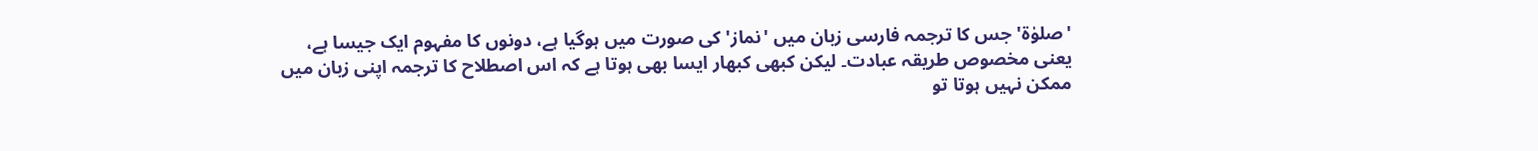'صلوٰۃ' جس کا ترجمہ فارسی زبان میں 'نماز' کی صورت میں ہوگیا ہے، دونوں کا مفہوم ایک جیسا ہے، یعنی مخصوص طریقہ عبادت۔ لیکن کبھی کبھار ایسا بھی ہوتا ہے کہ اس اصطلاح کا ترجمہ اپنی زبان میں ممکن نہیں ہوتا تو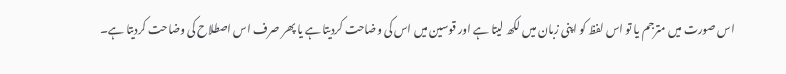اس صورت میں مترجم یا تو اس لفظ کو اپنی زبان میں لکھ لیتا ہے اور قوسین میں اس کی وضاحت کردیتا ہے یا پھر صرف اس اصطلاح کی وضاحت کردیتا ہے۔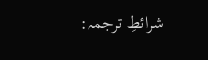شرائطِ ترجمہ: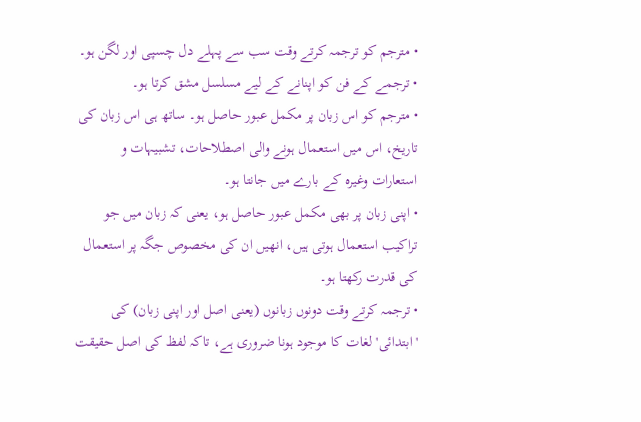• مترجم کو ترجمہ کرتے وقت سب سے پہلے دل چسپی اور لگن ہو۔
• ترجمے کے فن کو اپنانے کے لیے مسلسل مشق کرتا ہو۔
• مترجم کو اس زبان پر مکمل عبور حاصل ہو۔ ساتھ ہی اس زبان کی تاریخ، اس میں استعمال ہونے والی اصطلاحات، تشبیہات و استعارات وغیرہ کے بارے میں جانتا ہو۔
• اپنی زبان پر بھی مکمل عبور حاصل ہو، یعنی کہ زبان میں جو تراکیب استعمال ہوتی ہیں، انھیں ان کی مخصوص جگہ پر استعمال کی قدرت رکھتا ہو۔
• ترجمہ کرتے وقت دونوں زبانوں (یعنی اصل اور اپنی زبان) کی 'ابتدائی' لغات کا موجود ہونا ضروری ہے، تاکہ لفظ کی اصل حقیقت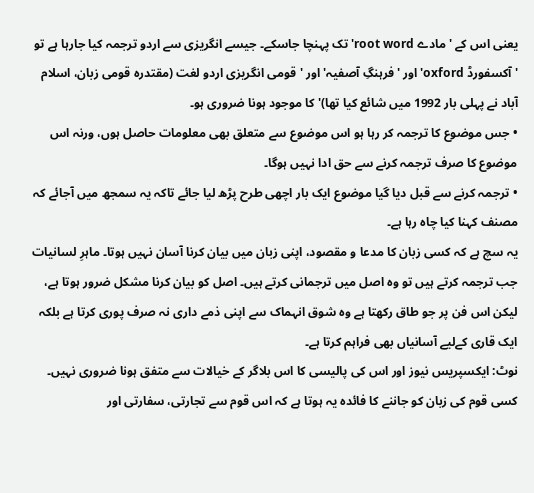یعنی اس کے 'مادے root word' تک پہنچا جاسکے۔ جیسے انگریزی سے اردو ترجمہ کیا جارہا ہے تو 'آکسفورڈ oxford' اور 'فرہنگِ آصفیہ' اور 'قومی انگریزی اردو لغت (مقتدرہ قومی زبان، اسلام آباد نے پہلی بار 1992 میں شائع کیا تھا)' کا موجود ہونا ضروری ہو۔
• جس موضوع کا ترجمہ کر رہا ہو اس موضوع سے متعلق بھی معلومات حاصل ہوں، ورنہ اس موضوع کا صرف ترجمہ کرنے سے حق ادا نہیں ہوگا۔
• ترجمہ کرنے سے قبل دیا گیا موضوع ایک بار اچھی طرح پڑھ لیا جائے تاکہ یہ سمجھ میں آجائے کہ مصنف کہنا کیا چاہ رہا ہے۔
یہ سچ ہے کہ کسی زبان کا مدعا و مقصود، اپنی زبان میں بیان کرنا آسان نہیں ہوتا۔ ماہرِ لسانیات جب ترجمہ کرتے ہیں تو وہ اصل میں ترجمانی کرتے ہیں۔ اصل کو بیان کرنا مشکل ضرور ہوتا ہے، لیکن اس فن پر جو طاق رکھتا ہے وہ شوق انہماک سے اپنی ذمے داری نہ صرف پوری کرتا ہے بلکہ ایک قاری کےلیے آسانیاں بھی فراہم کرتا ہے۔
نوٹ: ایکسپریس نیوز اور اس کی پالیسی کا اس بلاگر کے خیالات سے متفق ہونا ضروری نہیں۔
کسی قوم کی زبان کو جاننے کا فائدہ یہ ہوتا ہے کہ اس قوم سے تجارتی، سفارتی اور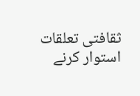ثقافتی تعلقات استوار کرنے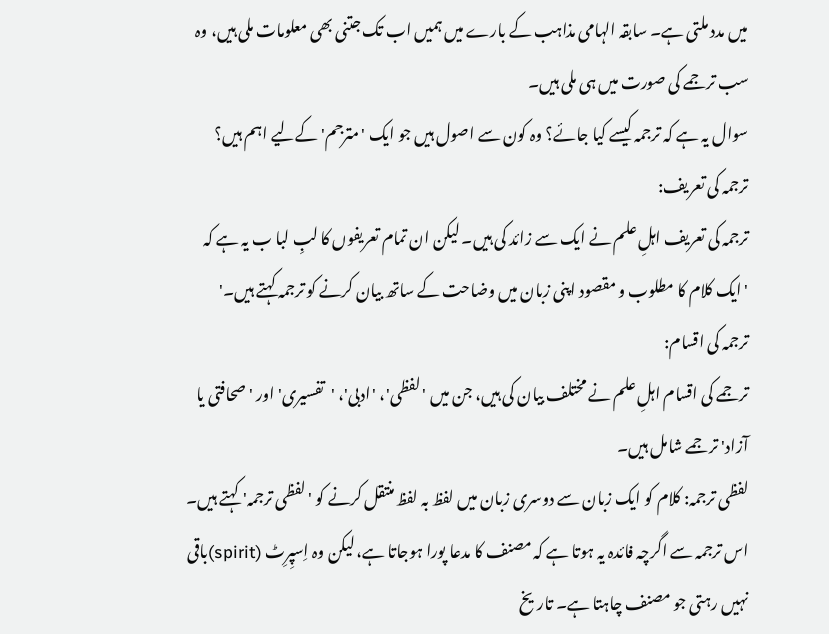میں مدد ملتی ہے۔ سابقہ الہامی مذاہب کے بارے میں ہمیں اب تک جتنی بھی معلومات ملی ہیں، وہ سب ترجمے کی صورت میں ہی ملی ہیں۔
سوال یہ ہے کہ ترجمہ کیسے کیا جائے؟ وہ کون سے اصول ہیں جو ایک 'مترجم' کےلیے اہم ہیں؟
ترجمہ کی تعریف:
ترجمہ کی تعریف اہلِ علم نے ایک سے زائد کی ہیں۔ لیکن ان تمام تعریفوں کا لبِ لبا ب یہ ہے کہ 'ایک کلام کا مطلوب و مقصود اپنی زبان میں وضاحت کے ساتھ بیان کرنے کو ترجمہ کہتے ہیں۔'
ترجمہ کی اقسام:
ترجمے کی اقسام اہلِ علم نے مختلف بیان کی ہیں، جن میں 'لفظی'، 'ادبی'، 'تفسیری' اور 'صحافتی یا آزاد' ترجمے شامل ہیں۔
لفظی ترجمہ: کلام کو ایک زبان سے دوسری زبان میں لفظ بہ لفظ منتقل کرنے کو 'لفظی ترجمہ' کہتے ہیں۔ اس ترجمہ سے اگرچہ فائدہ یہ ہوتا ہے کہ مصنف کا مدعا پورا ہوجاتا ہے، لیکن وہ اِسپِرِٹ (spirit)باقی نہیں رہتی جو مصنف چاہتا ہے۔ تاریخ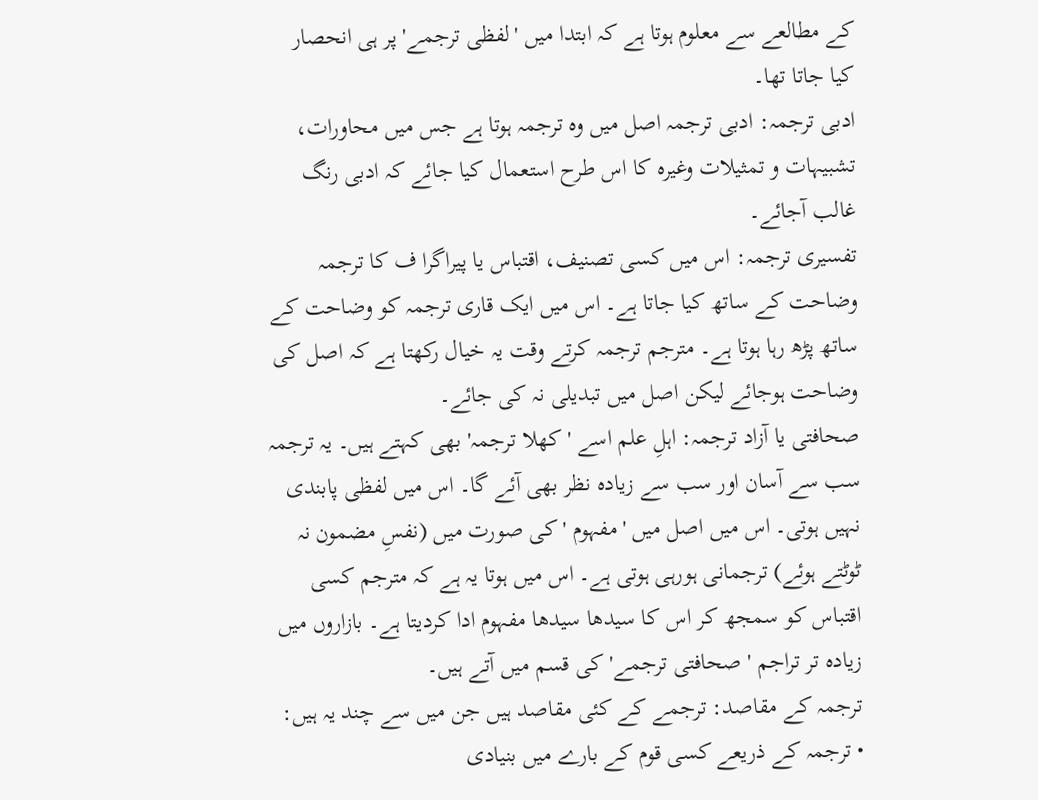کے مطالعے سے معلوم ہوتا ہے کہ ابتدا میں 'لفظی ترجمے' پر ہی انحصار کیا جاتا تھا۔
ادبی ترجمہ: ادبی ترجمہ اصل میں وہ ترجمہ ہوتا ہے جس میں محاورات، تشبیہات و تمثیلات وغیرہ کا اس طرح استعمال کیا جائے کہ ادبی رنگ غالب آجائے۔
تفسیری ترجمہ: اس میں کسی تصنیف، اقتباس یا پیراگرا ف کا ترجمہ وضاحت کے ساتھ کیا جاتا ہے۔ اس میں ایک قاری ترجمہ کو وضاحت کے ساتھ پڑھ رہا ہوتا ہے۔ مترجم ترجمہ کرتے وقت یہ خیال رکھتا ہے کہ اصل کی وضاحت ہوجائے لیکن اصل میں تبدیلی نہ کی جائے۔
صحافتی یا آزاد ترجمہ: اہلِ علم اسے 'کھلا ترجمہ' بھی کہتے ہیں۔ یہ ترجمہ سب سے آسان اور سب سے زیادہ نظر بھی آئے گا۔ اس میں لفظی پابندی نہیں ہوتی۔ اس میں اصل میں 'مفہوم ' کی صورت میں (نفسِ مضمون نہ ٹوٹتے ہوئے) ترجمانی ہورہی ہوتی ہے۔ اس میں ہوتا یہ ہے کہ مترجم کسی اقتباس کو سمجھ کر اس کا سیدھا سیدھا مفہوم ادا کردیتا ہے۔ بازاروں میں زیادہ تر تراجم 'صحافتی ترجمے' کی قسم میں آتے ہیں۔
ترجمہ کے مقاصد: ترجمے کے کئی مقاصد ہیں جن میں سے چند یہ ہیں:
• ترجمہ کے ذریعے کسی قوم کے بارے میں بنیادی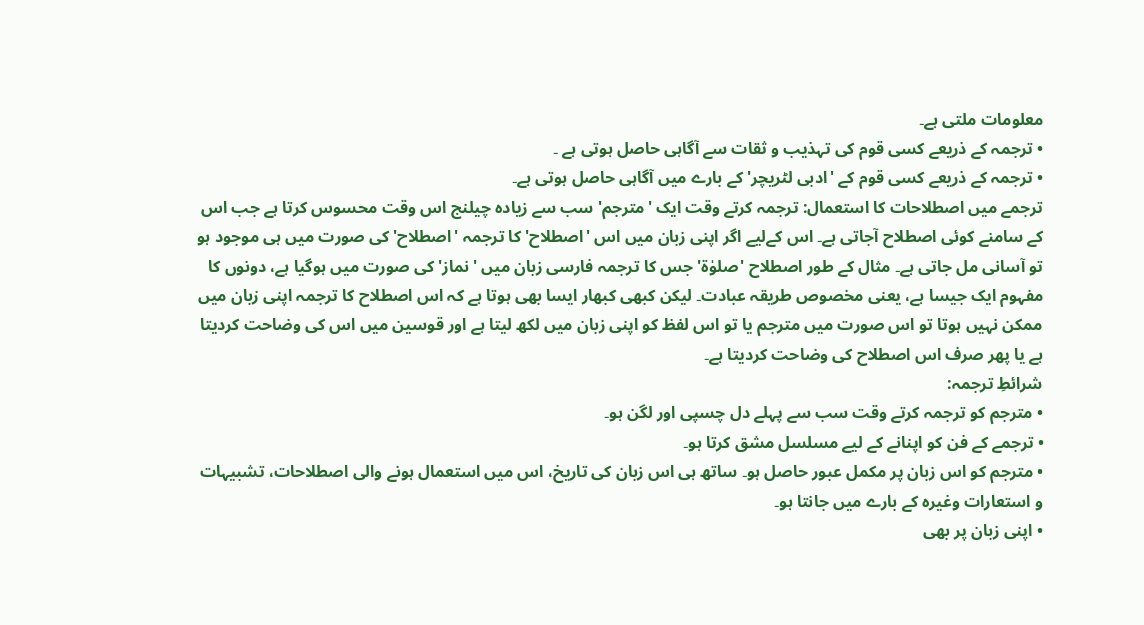معلومات ملتی ہے۔
• ترجمہ کے ذریعے کسی قوم کی تہذیب و ثقات سے آگاہی حاصل ہوتی ہے ۔
• ترجمہ کے ذریعے کسی قوم کے 'ادبی لٹریچر' کے بارے میں آگاہی حاصل ہوتی ہے۔
ترجمے میں اصطلاحات کا استعمال: ترجمہ کرتے وقت ایک 'مترجم' سب سے زیادہ چیلنج اس وقت محسوس کرتا ہے جب اس کے سامنے کوئی اصطلاح آجاتی ہے۔ اس کےلیے اگر اپنی زبان میں اس 'اصطلاح' کا ترجمہ 'اصطلاح' کی صورت میں ہی موجود ہو تو آسانی مل جاتی ہے۔ مثال کے طور اصطلاح 'صلوٰۃ' جس کا ترجمہ فارسی زبان میں 'نماز' کی صورت میں ہوگیا ہے، دونوں کا مفہوم ایک جیسا ہے، یعنی مخصوص طریقہ عبادت۔ لیکن کبھی کبھار ایسا بھی ہوتا ہے کہ اس اصطلاح کا ترجمہ اپنی زبان میں ممکن نہیں ہوتا تو اس صورت میں مترجم یا تو اس لفظ کو اپنی زبان میں لکھ لیتا ہے اور قوسین میں اس کی وضاحت کردیتا ہے یا پھر صرف اس اصطلاح کی وضاحت کردیتا ہے۔
شرائطِ ترجمہ:
• مترجم کو ترجمہ کرتے وقت سب سے پہلے دل چسپی اور لگن ہو۔
• ترجمے کے فن کو اپنانے کے لیے مسلسل مشق کرتا ہو۔
• مترجم کو اس زبان پر مکمل عبور حاصل ہو۔ ساتھ ہی اس زبان کی تاریخ، اس میں استعمال ہونے والی اصطلاحات، تشبیہات و استعارات وغیرہ کے بارے میں جانتا ہو۔
• اپنی زبان پر بھی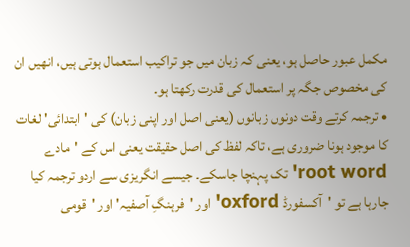مکمل عبور حاصل ہو، یعنی کہ زبان میں جو تراکیب استعمال ہوتی ہیں، انھیں ان کی مخصوص جگہ پر استعمال کی قدرت رکھتا ہو۔
• ترجمہ کرتے وقت دونوں زبانوں (یعنی اصل اور اپنی زبان) کی 'ابتدائی' لغات کا موجود ہونا ضروری ہے، تاکہ لفظ کی اصل حقیقت یعنی اس کے 'مادے root word' تک پہنچا جاسکے۔ جیسے انگریزی سے اردو ترجمہ کیا جارہا ہے تو 'آکسفورڈ oxford' اور 'فرہنگِ آصفیہ' اور 'قومی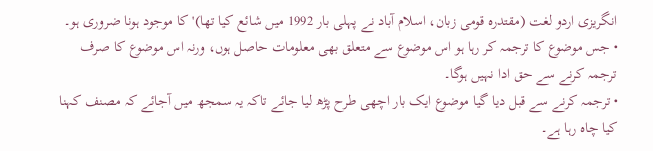انگریزی اردو لغت (مقتدرہ قومی زبان، اسلام آباد نے پہلی بار 1992 میں شائع کیا تھا)' کا موجود ہونا ضروری ہو۔
• جس موضوع کا ترجمہ کر رہا ہو اس موضوع سے متعلق بھی معلومات حاصل ہوں، ورنہ اس موضوع کا صرف ترجمہ کرنے سے حق ادا نہیں ہوگا۔
• ترجمہ کرنے سے قبل دیا گیا موضوع ایک بار اچھی طرح پڑھ لیا جائے تاکہ یہ سمجھ میں آجائے کہ مصنف کہنا کیا چاہ رہا ہے۔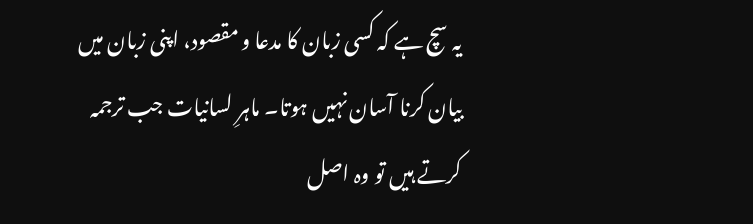یہ سچ ہے کہ کسی زبان کا مدعا و مقصود، اپنی زبان میں بیان کرنا آسان نہیں ہوتا۔ ماہرِ لسانیات جب ترجمہ کرتے ہیں تو وہ اصل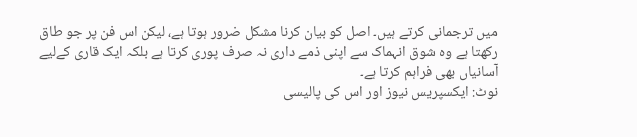میں ترجمانی کرتے ہیں۔ اصل کو بیان کرنا مشکل ضرور ہوتا ہے، لیکن اس فن پر جو طاق رکھتا ہے وہ شوق انہماک سے اپنی ذمے داری نہ صرف پوری کرتا ہے بلکہ ایک قاری کےلیے آسانیاں بھی فراہم کرتا ہے۔
نوٹ: ایکسپریس نیوز اور اس کی پالیسی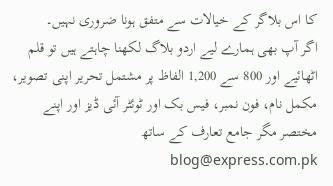کا اس بلاگر کے خیالات سے متفق ہونا ضروری نہیں۔
اگر آپ بھی ہمارے لیے اردو بلاگ لکھنا چاہتے ہیں تو قلم اٹھائیے اور 800 سے 1,200 الفاظ پر مشتمل تحریر اپنی تصویر، مکمل نام، فون نمبر، فیس بک اور ٹوئٹر آئی ڈیز اور اپنے مختصر مگر جامع تعارف کے ساتھ blog@express.com.pk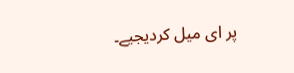پر ای میل کردیجیے۔